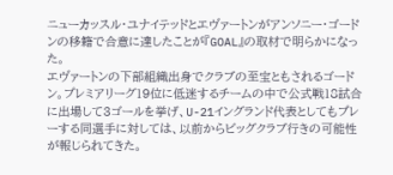ニューカッスル・ユナイテッドとエヴァートンがアンソニー・ゴードンの移籍で合意に達したことが『GOAL』の取材で明らかになった。
エヴァートンの下部組織出身でクラブの至宝ともされるゴードン。プレミアリーグ19位に低迷するチームの中で公式戦18試合に出場して3ゴールを挙げ、U-21イングランド代表としてもプレーする同選手に対しては、以前からビッグクラブ行きの可能性が報じられてきた。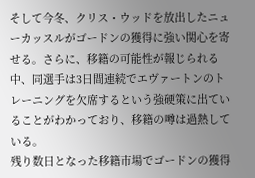そして今冬、クリス・ウッドを放出したニューカッスルがゴードンの獲得に強い関心を寄せる。さらに、移籍の可能性が報じられる中、同選手は3日間連続でエヴァートンのトレーニングを欠席するという強硬策に出ていることがわかっており、移籍の噂は過熱している。
残り数日となった移籍市場でゴードンの獲得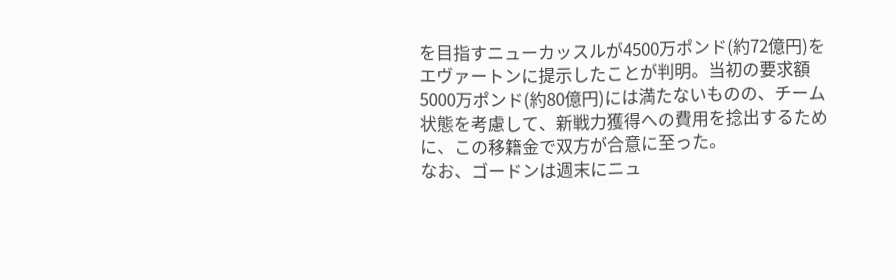を目指すニューカッスルが4500万ポンド(約72億円)をエヴァートンに提示したことが判明。当初の要求額5000万ポンド(約80億円)には満たないものの、チーム状態を考慮して、新戦力獲得への費用を捻出するために、この移籍金で双方が合意に至った。
なお、ゴードンは週末にニュ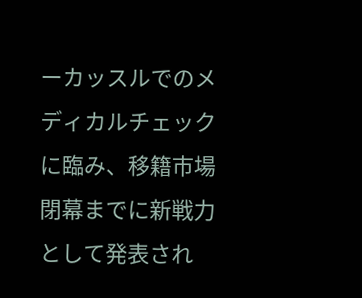ーカッスルでのメディカルチェックに臨み、移籍市場閉幕までに新戦力として発表され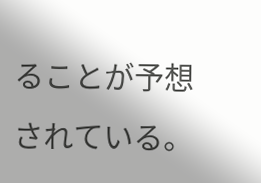ることが予想されている。